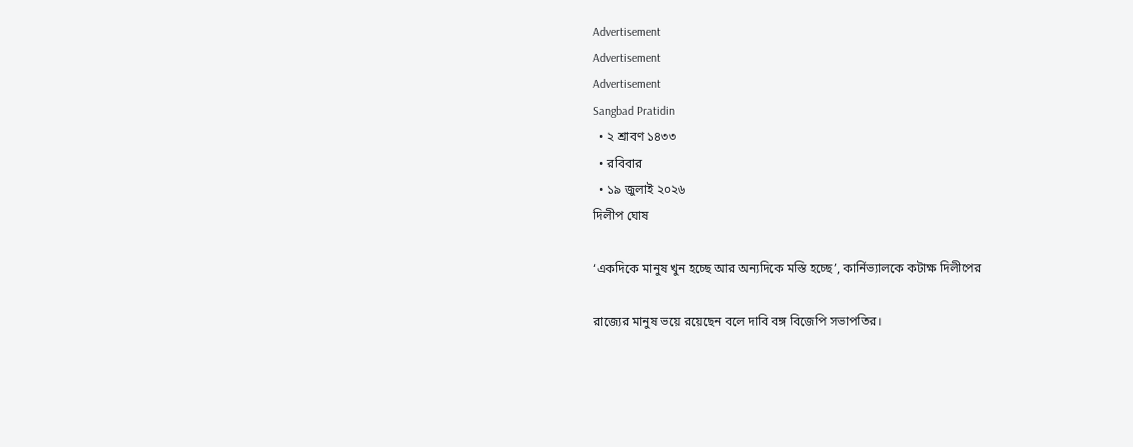Advertisement
Advertisement
Advertisement
Sangbad Pratidin
  • ২ শ্রাবণ ১৪৩৩
  • রবিবার
  • ১৯ জুলাই ২০২৬
দিলীপ ঘোষ

‘একদিকে মানুষ খুন হচ্ছে আর অন্যদিকে মস্তি হচ্ছে’, কার্নিভ্যালকে কটাক্ষ দিলীপের

রাজ্যের মানুষ ভয়ে রয়েছেন বলে দাবি বঙ্গ বিজেপি সভাপতির।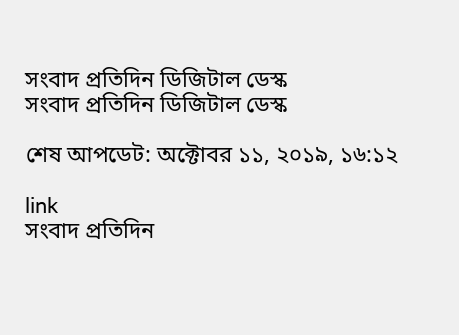সংবাদ প্রতিদিন ডিজিটাল ডেস্ক
সংবাদ প্রতিদিন ডিজিটাল ডেস্ক

শেষ আপডেট: অক্টোবর ১১, ২০১৯, ১৬:১২

link
সংবাদ প্রতিদিন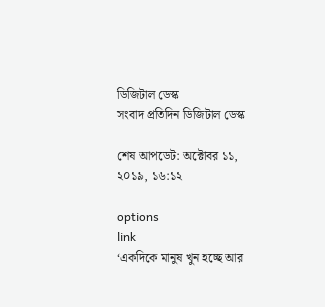ডিজিটাল ডেস্ক
সংবাদ প্রতিদিন ডিজিটাল ডেস্ক

শেষ আপডেট: অক্টোবর ১১, ২০১৯, ১৬:১২

options
link
‘একদিকে মানুষ খুন হচ্ছে আর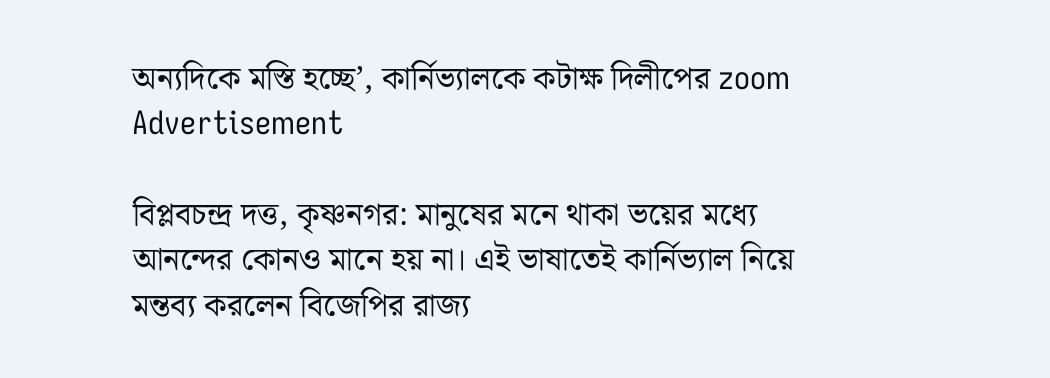অন্যদিকে মস্তি হচ্ছে’, কার্নিভ্যালকে কটাক্ষ দিলীপের zoom
Advertisement

বিপ্লবচন্দ্র দত্ত, কৃষ্ণনগর: মানুষের মনে থাকা ভয়ের মধ্যে আনন্দের কোনও মানে হয় না। এই ভাষাতেই কার্নিভ্যাল নিয়ে মন্তব্য করলেন বিজেপির রাজ্য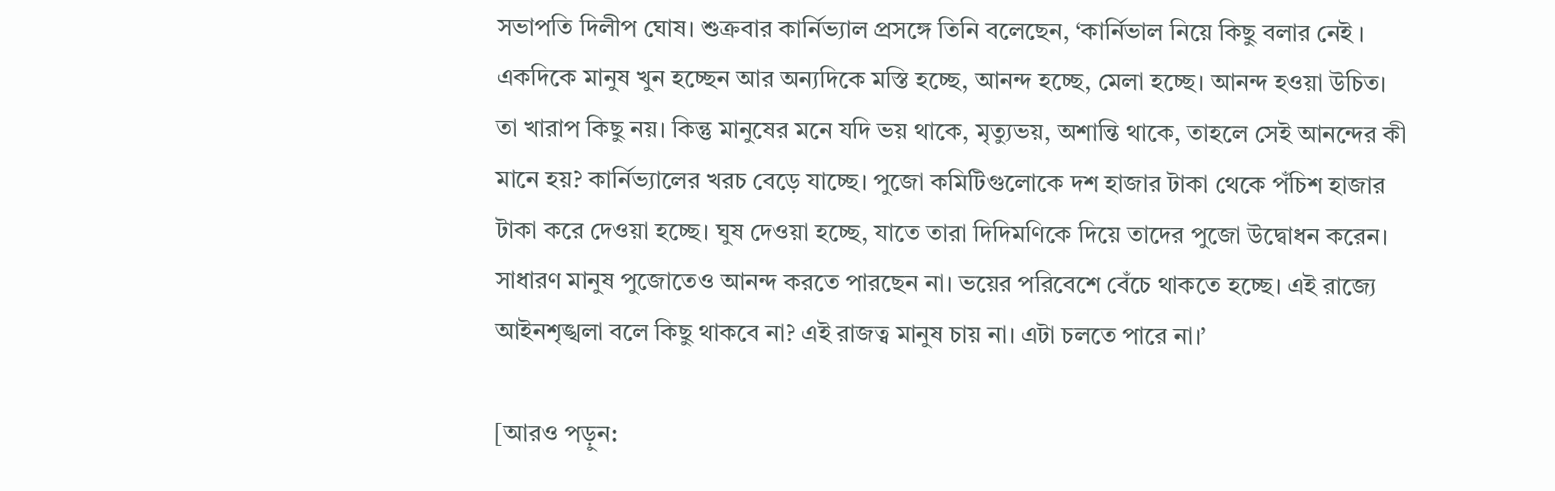সভাপতি দিলীপ ঘোষ। শুক্রবার কার্নিভ্যাল প্রসঙ্গে তিনি বলেছেন, ‘কার্নিভাল নিয়ে কিছু বলার নেই । একদিকে মানুষ খুন হচ্ছেন আর অন্যদিকে মস্তি হচ্ছে, আনন্দ হচ্ছে, মেলা হচ্ছে। আনন্দ হওয়া উচিত। তা খারাপ কিছু নয়। কিন্তু মানুষের মনে যদি ভয় থাকে, মৃত্যুভয়, অশান্তি থাকে, তাহলে সেই আনন্দের কী মানে হয়? কার্নিভ্যালের খরচ বেড়ে যাচ্ছে। পুজো কমিটিগুলোকে দশ হাজার টাকা থেকে পঁচিশ হাজার টাকা করে দেওয়া হচ্ছে। ঘুষ দেওয়া হচ্ছে, যাতে তারা দিদিমণিকে দিয়ে তাদের পুজো উদ্বোধন করেন। সাধারণ মানুষ পুজোতেও আনন্দ করতে পারছেন না। ভয়ের পরিবেশে বেঁচে থাকতে হচ্ছে। এই রাজ্যে আইনশৃঙ্খলা বলে কিছু থাকবে না? এই রাজত্ব মানুষ চায় না। এটা চলতে পারে না।’

[আরও পড়ুন: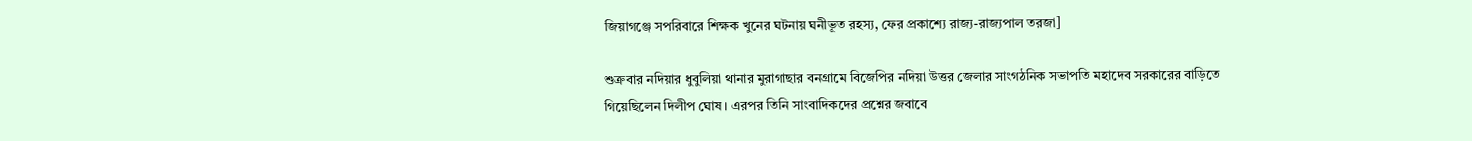জিয়াগঞ্জে সপরিবারে শিক্ষক খুনের ঘটনায় ঘনীভূত রহস্য, ফের প্রকাশ্যে রাজ্য-রাজ্যপাল তরজা]

শুক্রবার নদিয়ার ধুবুলিয়া থানার মুরাগাছার বনগ্রামে বিজেপির নদিয়া উত্তর জেলার সাংগঠনিক সভাপতি মহাদেব সরকারের বাড়িতে গিয়েছিলেন দিলীপ ঘোষ। এরপর তিনি সাংবাদিকদের প্রশ্নের জবাবে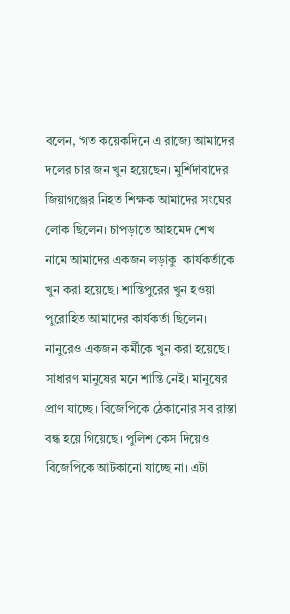বলেন, ‘গত কয়েকদিনে এ রাজ্যে আমাদের দলের চার জন খুন হয়েছেন। মুর্শিদাবাদের জিয়াগঞ্জের নিহত শিক্ষক আমাদের সংঘের লোক ছিলেন। চাপড়াতে আহমেদ শেখ নামে আমাদের একজন লড়াকু  কার্যকর্তাকে খুন করা হয়েছে। শান্তিপুরের খুন হওয়া পুরোহিত আমাদের কার্যকর্তা ছিলেন। নানুরেও একজন কর্মীকে খুন করা হয়েছে। সাধারণ মানুষের মনে শান্তি নেই। মানুষের প্রাণ যাচ্ছে। বিজেপিকে ঠেকানোর সব রাস্তা বন্ধ হয়ে গিয়েছে। পুলিশ কেস দিয়েও বিজেপিকে আটকানো যাচ্ছে না। এটা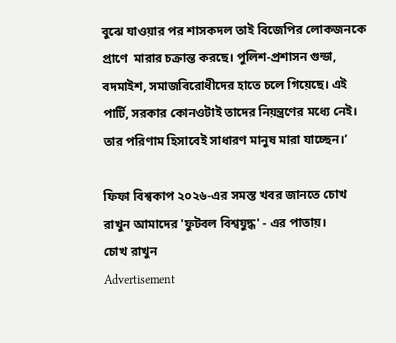বুঝে যাওয়ার পর শাসকদল তাই বিজেপির লোকজনকে প্রাণে  মারার চক্রান্ত করছে। পুলিশ-প্রশাসন গুন্ডা, বদমাইশ, সমাজবিরোধীদের হাতে চলে গিয়েছে। এই পার্টি, সরকার কোনওটাই তাদের নিয়ন্ত্রণের মধ্যে নেই। তার পরিণাম হিসাবেই সাধারণ মানুষ মারা যাচ্ছেন।’

ফিফা বিশ্বকাপ ২০২৬-এর সমস্ত খবর জানতে চোখ রাখুন আমাদের 'ফুটবল বিশ্বযুদ্ধ' - এর পাতায়।
চোখ রাখুন
Advertisement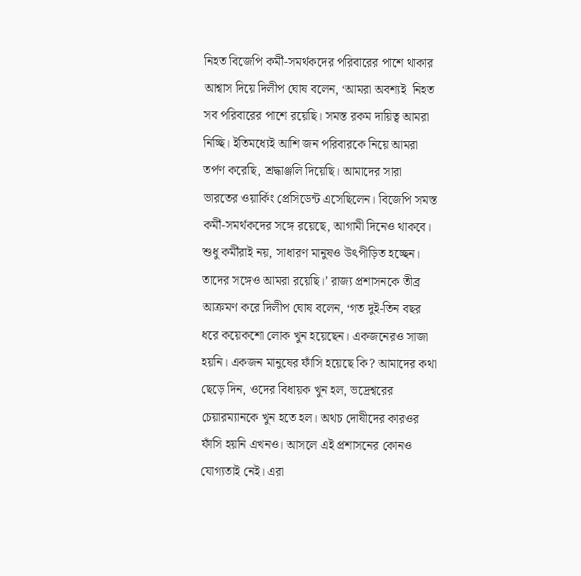নিহত বিজেপি কর্মী-সমর্থকদের পরিবারের পাশে থাকার আশ্বাস দিয়ে দিলীপ ঘোষ বলেন, ‘আমরা অবশ্যই  নিহত সব পরিবারের পাশে রয়েছি। সমস্ত রকম দায়িত্ব আমরা নিচ্ছি। ইতিমধ্যেই আশি জন পরিবারকে নিয়ে আমরা তর্পণ করেছি, শ্রদ্ধাঞ্জলি দিয়েছি। আমাদের সারা ভারতের ওয়ার্কিং প্রেসিডেন্ট এসেছিলেন। বিজেপি সমস্ত কর্মী-সমর্থকদের সঙ্গে রয়েছে, আগামী দিনেও থাকবে। শুধু কর্মীরাই নয়, সাধারণ মানুষও উৎপীড়িত হচ্ছেন। তাদের সঙ্গেও আমরা রয়েছি।’ রাজ্য প্রশাসনকে তীব্র আক্রমণ করে দিলীপ ঘোষ বলেন, ‘গত দুই-তিন বছর ধরে কয়েকশো লোক খুন হয়েছেন। একজনেরও সাজা হয়নি। একজন মানুষের ফাঁসি হয়েছে কি? আমাদের কথা ছেড়ে দিন, ওদের বিধায়ক খুন হল, ভদ্রেশ্বরের চেয়ারম্যানকে খুন হতে হল। অথচ দোষীদের কারওর ফাঁসি হয়নি এখনও। আসলে এই প্রশাসনের কোনও যোগ্যতাই নেই। এরা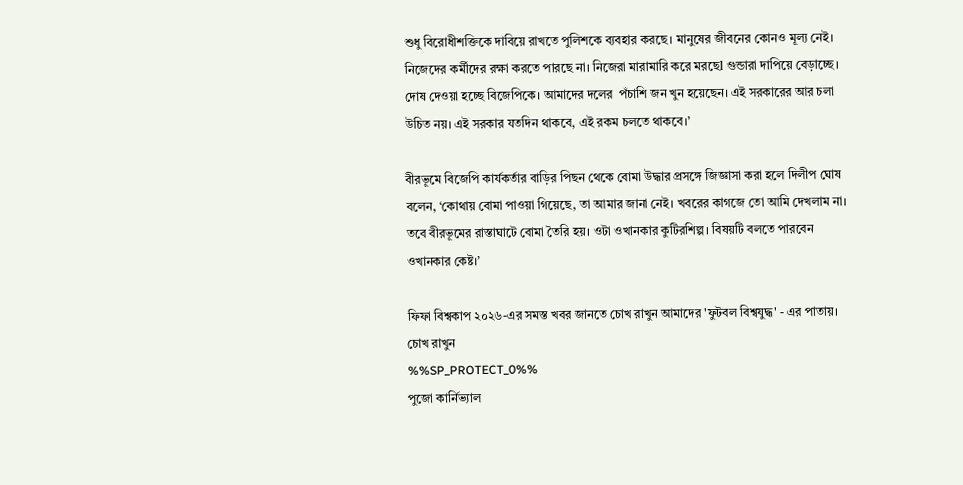শুধু বিরোধীশক্তিকে দাবিয়ে রাখতে পুলিশকে ব্যবহার করছে। মানুষের জীবনের কোনও মূল্য নেই। নিজেদের কর্মীদের রক্ষা করতে পারছে না। নিজেরা মারামারি করে মরছেl গুন্ডারা দাপিয়ে বেড়াচ্ছে। দোষ দেওয়া হচ্ছে বিজেপিকে। আমাদের দলের  পঁচাশি জন খুন হয়েছেন। এই সরকারের আর চলা উচিত নয়। এই সরকার যতদিন থাকবে, এই রকম চলতে থাকবে।’

বীরভূমে বিজেপি কার্যকর্তার বাড়ির পিছন থেকে বোমা উদ্ধার প্রসঙ্গে জিজ্ঞাসা করা হলে দিলীপ ঘোষ বলেন, ‘কোথায় বোমা পাওয়া গিয়েছে, তা আমার জানা নেই। খবরের কাগজে তো আমি দেখলাম না। তবে বীরভূমের রাস্তাঘাটে বোমা তৈরি হয়। ওটা ওখানকার কুটিরশিল্প। বিষয়টি বলতে পারবেন ওখানকার কেষ্ট।’

ফিফা বিশ্বকাপ ২০২৬-এর সমস্ত খবর জানতে চোখ রাখুন আমাদের 'ফুটবল বিশ্বযুদ্ধ' - এর পাতায়।
চোখ রাখুন
%%SP_PROTECT_0%%
পুজো কার্নিভ্যাল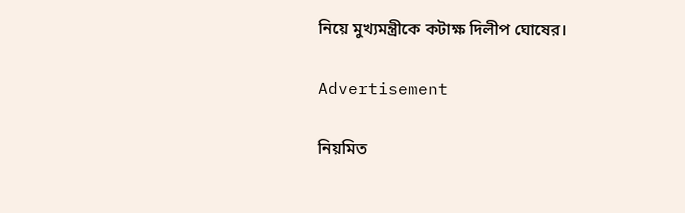নিয়ে মুখ্যমন্ত্রীকে কটাক্ষ দিলীপ ঘোষের।

Advertisement

নিয়মিত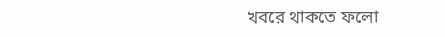খবরে থাকতে ফলো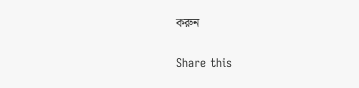করুন

Share this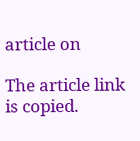article on

The article link is copied.